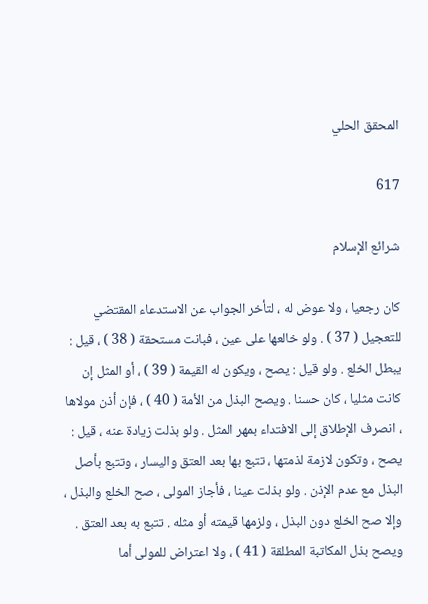المحقق الحلي

617

شرائع الإسلام

كان رجعيا ، ولا عوض له ، لتأخر الجواب عن الاستدعاء المقتضي للتعجيل ( 37 ) . ولو خالعها على عين ، فبانت مستحقة ( 38 ) ، قيل : يبطل الخلع . ولو قيل : يصح ، ويكون له القيمة ( 39 ) ، أو المثل إن كانت مثليا ، كان حسنا . ويصح البذل من الأمة ( 40 ) ، فإن أذن مولاها ، انصرف الإطلاق إلى الافتداء بمهر المثل . ولو بذلت زيادة عنه ، قيل : يصح ، وتكون لازمة لذمتها ، تتبع بها بعد العتق واليسار ، وتتبع بأصل البذل مع عدم الإذن . ولو بذلت عينا ، فأجاز المولى ، صح الخلع والبذل ، وإلا صح الخلع دون البذل ، ولزمها قيمته أو مثله . تتبع به بعد العتق . ويصح بذل المكاتبة المطلقة ( 41 ) ، ولا اعتراض للمولى أما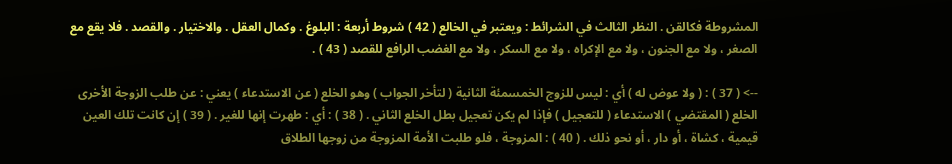المشروطة فكالقن . النظر الثالث في الشرائط : ويعتبر في الخالع ( 42 ) شروط أربعة : البلوغ . وكمال العقل . والاختيار . والقصد . فلا يقع مع الصغر ، ولا مع الجنون ، ولا مع الإكراه ، ولا مع السكر ، ولا مع الغضب الرافع للقصد ( 43 ) .

--> ( 37 ) : ( ولا عوض له ) أي : ليس للزوج الخمسمئة الثانية ( لتأخر الجواب ) وهو الخلع ( عن الاستدعاء ) يعني : عن طلب الزوجة الأخرى الخلع ( المقتضي ) الاستدعاء ( للتعجيل ) فإذا لم يكن تعجيل بطل الخلع الثاني . ( 38 ) : أي : طهرت إنها للغير . ( 39 ) إن كانت تلك العين قيمية ، كشاة ، أو دار ، أو نحو ذلك . ( 40 ) : المزوجة ، فلو طلبت الأمة المزوجة من زوجها الطلاق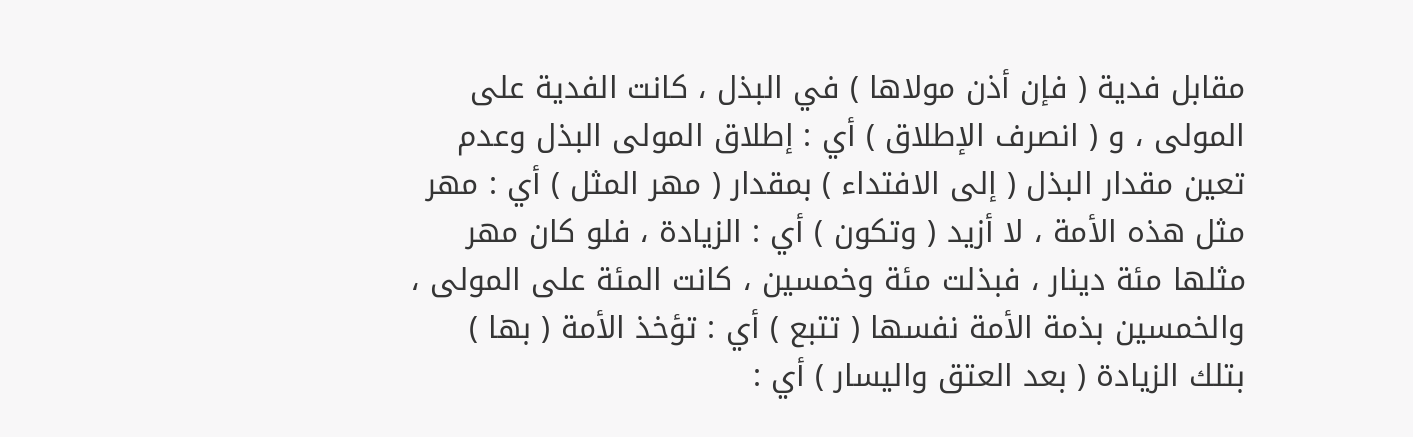مقابل فدية ( فإن أذن مولاها ) في البذل ، كانت الفدية على المولى ، و ( انصرف الإطلاق ) أي : إطلاق المولى البذل وعدم تعين مقدار البذل ( إلى الافتداء ) بمقدار ( مهر المثل ) أي : مهر مثل هذه الأمة ، لا أزيد ( وتكون ) أي : الزيادة ، فلو كان مهر مثلها مئة دينار ، فبذلت مئة وخمسين ، كانت المئة على المولى ، والخمسين بذمة الأمة نفسها ( تتبع ) أي : تؤخذ الأمة ( بها ) بتلك الزيادة ( بعد العتق واليسار ) أي :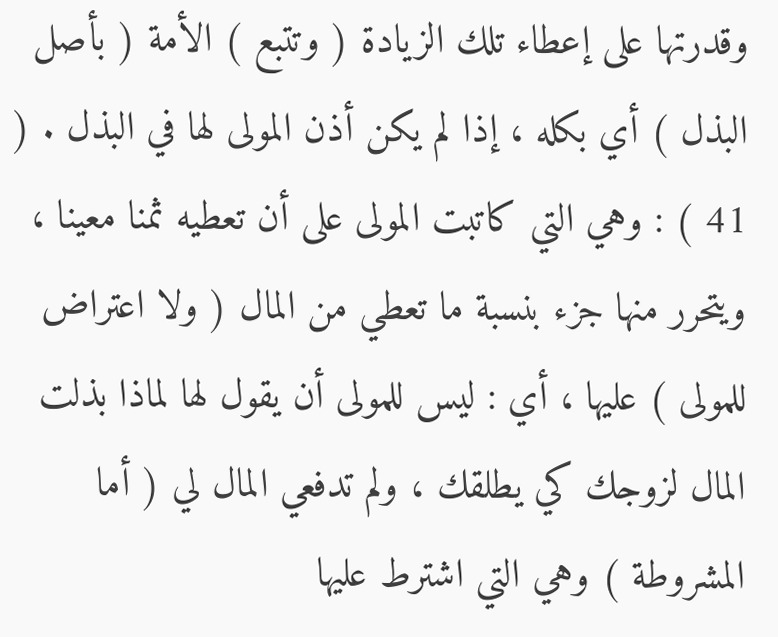وقدرتها على إعطاء تلك الزيادة ( وتتبع ) الأمة ( بأصل البذل ) أي بكله ، إذا لم يكن أذن المولى لها في البذل . ( 41 ) : وهي التي كاتبت المولى على أن تعطيه ثمنا معينا ، ويتحرر منها جزء بنسبة ما تعطي من المال ( ولا اعتراض للمولى ) عليها ، أي : ليس للمولى أن يقول لها لماذا بذلت المال لزوجك كي يطلقك ، ولم تدفعي المال لي ( أما المشروطة ) وهي التي اشترط عليها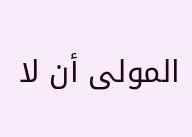المولى أن لا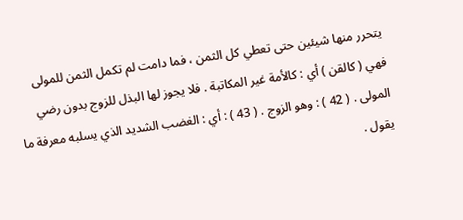يتحرر منها شيئين حتى تعطي كل الثمن ، فما دامت لم تكمل الثمن للمولى فهي ( كالقن ) أي : كالأمة غير المكاتبة . فلا يجوز لها البذل للزوج بدون رضي المولى . ( 42 ) : وهو الزوج . ( 43 ) : أي : الغضب الشديد الذي يسلبه معرفة ما يقول .